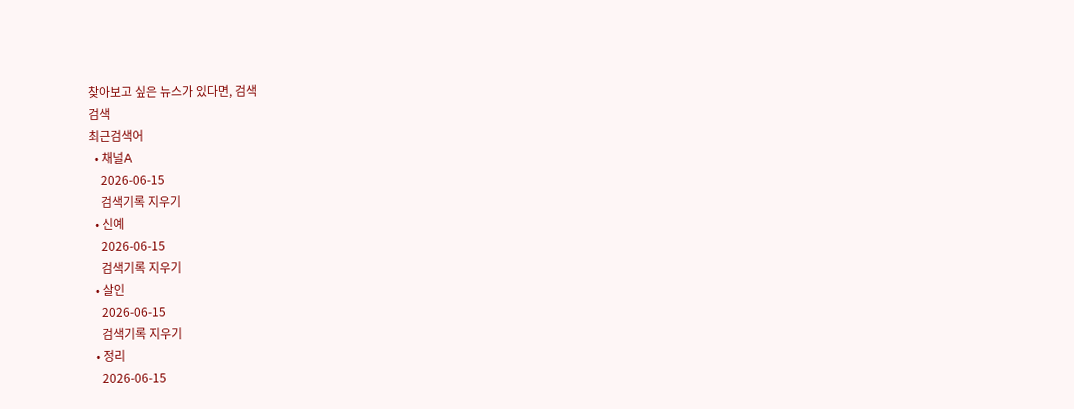찾아보고 싶은 뉴스가 있다면, 검색
검색
최근검색어
  • 채널A
    2026-06-15
    검색기록 지우기
  • 신예
    2026-06-15
    검색기록 지우기
  • 살인
    2026-06-15
    검색기록 지우기
  • 정리
    2026-06-15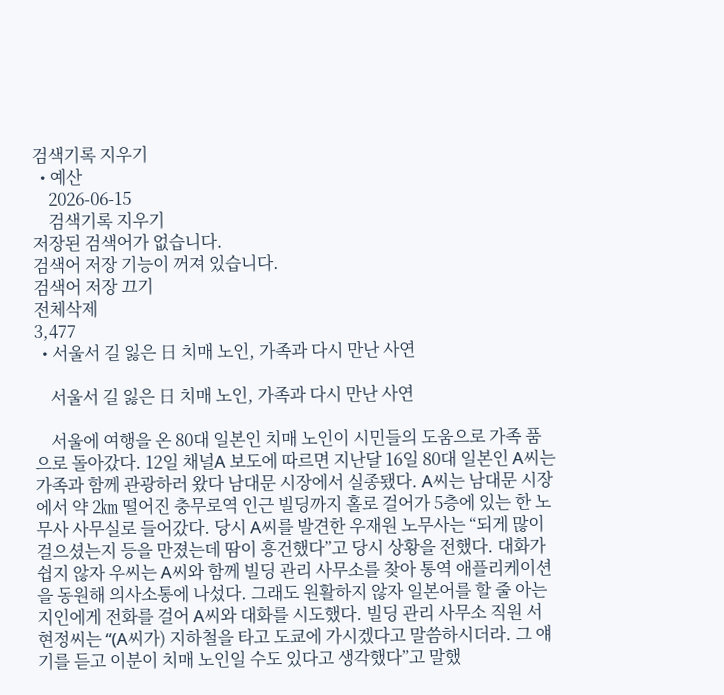검색기록 지우기
  • 예산
    2026-06-15
    검색기록 지우기
저장된 검색어가 없습니다.
검색어 저장 기능이 꺼져 있습니다.
검색어 저장 끄기
전체삭제
3,477
  • 서울서 길 잃은 日 치매 노인, 가족과 다시 만난 사연

    서울서 길 잃은 日 치매 노인, 가족과 다시 만난 사연

    서울에 여행을 온 80대 일본인 치매 노인이 시민들의 도움으로 가족 품으로 돌아갔다. 12일 채널A 보도에 따르면 지난달 16일 80대 일본인 A씨는 가족과 함께 관광하러 왔다 남대문 시장에서 실종됐다. A씨는 남대문 시장에서 약 2㎞ 떨어진 충무로역 인근 빌딩까지 홀로 걸어가 5층에 있는 한 노무사 사무실로 들어갔다. 당시 A씨를 발견한 우재원 노무사는 “되게 많이 걸으셨는지 등을 만졌는데 땀이 흥건했다”고 당시 상황을 전했다. 대화가 쉽지 않자 우씨는 A씨와 함께 빌딩 관리 사무소를 찾아 통역 애플리케이션을 동원해 의사소통에 나섰다. 그래도 원활하지 않자 일본어를 할 줄 아는 지인에게 전화를 걸어 A씨와 대화를 시도했다. 빌딩 관리 사무소 직원 서현정씨는 “(A씨가) 지하철을 타고 도쿄에 가시겠다고 말씀하시더라. 그 얘기를 듣고 이분이 치매 노인일 수도 있다고 생각했다”고 말했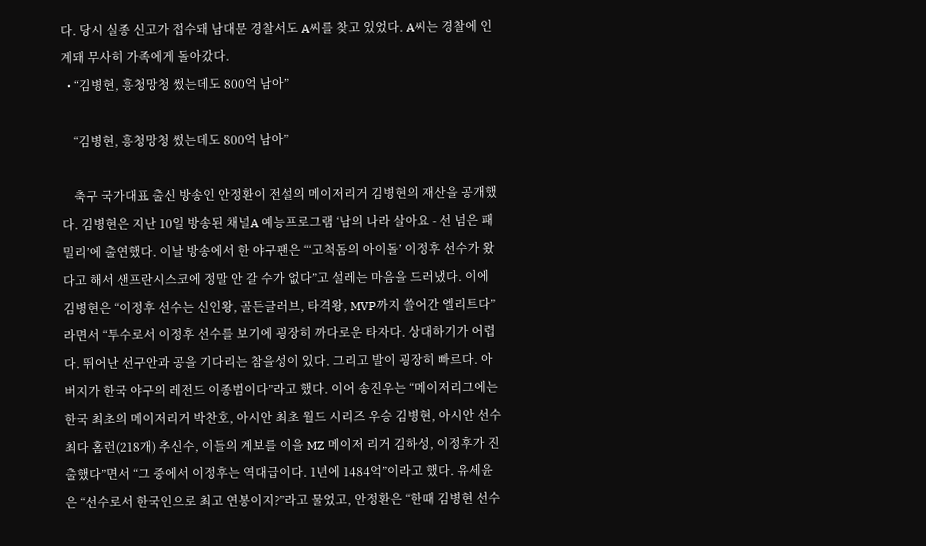다. 당시 실종 신고가 접수돼 남대문 경찰서도 A씨를 찾고 있었다. A씨는 경찰에 인계돼 무사히 가족에게 돌아갔다.
  • “김병현, 흥청망청 썼는데도 800억 남아”

    “김병현, 흥청망청 썼는데도 800억 남아”

    축구 국가대표 출신 방송인 안정환이 전설의 메이저리거 김병현의 재산을 공개했다. 김병현은 지난 10일 방송된 채널A 예능프로그램 ‘남의 나라 살아요 - 선 넘은 패밀리’에 출연했다. 이날 방송에서 한 야구팬은 “‘고척돔의 아이돌’ 이정후 선수가 왔다고 해서 샌프란시스코에 정말 안 갈 수가 없다”고 설레는 마음을 드러냈다. 이에 김병현은 “이정후 선수는 신인왕, 골든글러브, 타격왕, MVP까지 쓸어간 엘리트다”라면서 “투수로서 이정후 선수를 보기에 굉장히 까다로운 타자다. 상대하기가 어렵다. 뛰어난 선구안과 공을 기다리는 참을성이 있다. 그리고 발이 굉장히 빠르다. 아버지가 한국 야구의 레전드 이종범이다”라고 했다. 이어 송진우는 “메이저리그에는 한국 최초의 메이저리거 박찬호, 아시안 최초 월드 시리즈 우승 김병현, 아시안 선수 최다 홈런(218개) 추신수, 이들의 계보를 이을 MZ 메이저 리거 김하성, 이정후가 진출했다”면서 “그 중에서 이정후는 역대급이다. 1년에 1484억”이라고 했다. 유세윤은 “선수로서 한국인으로 최고 연봉이지?”라고 물었고, 안정환은 “한때 김병현 선수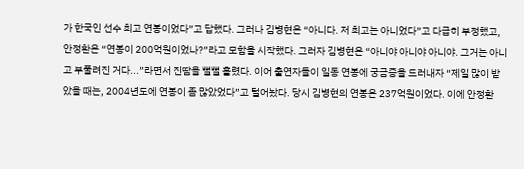가 한국인 선수 최고 연봉이었다”고 답했다. 그러나 김병현은 “아니다. 저 최고는 아니었다”고 다급히 부정했고, 안정환은 “연봉이 200억원이었나?”라고 모함을 시작했다. 그러자 김병현은 “아니야 아니야 아니야. 그거는 아니고 부풀려진 거다...”라면서 진땀을 뻘뻘 흘렸다. 이어 출연자들이 일동 연봉에 궁금증을 드러내자 “제일 많이 받았을 때는, 2004년도에 연봉이 좀 많았었다”고 털어놨다. 당시 김병현의 연봉은 237억원이었다. 이에 안정환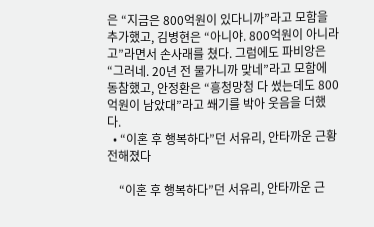은 “지금은 800억원이 있다니까”라고 모함을 추가했고, 김병현은 “아니야. 800억원이 아니라고”라면서 손사래를 쳤다. 그럼에도 파비앙은 “그러네. 20년 전 물가니까 맞네”라고 모함에 동참했고, 안정환은 “흥청망청 다 썼는데도 800억원이 남았대”라고 쐐기를 박아 웃음을 더했다.
  • “이혼 후 행복하다”던 서유리, 안타까운 근황 전해졌다

    “이혼 후 행복하다”던 서유리, 안타까운 근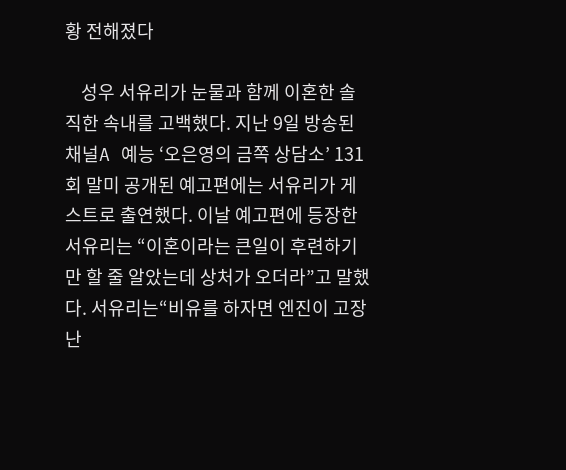황 전해졌다

    성우 서유리가 눈물과 함께 이혼한 솔직한 속내를 고백했다. 지난 9일 방송된 채널A 예능 ‘오은영의 금쪽 상담소’ 131회 말미 공개된 예고편에는 서유리가 게스트로 출연했다. 이날 예고편에 등장한 서유리는 “이혼이라는 큰일이 후련하기만 할 줄 알았는데 상처가 오더라”고 말했다. 서유리는“비유를 하자면 엔진이 고장난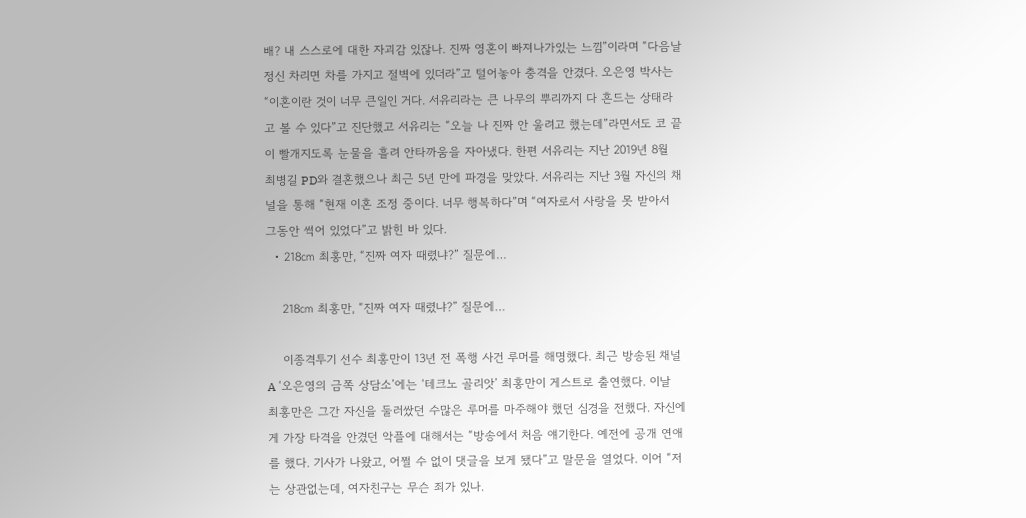배? 내 스스로에 대한 자괴감 있잖나. 진짜 영혼이 빠져나가있는 느낌”이라며 “다음날 정신 차리면 차를 가지고 절벽에 있더라”고 털어놓아 충격을 안겼다. 오은영 박사는 “이혼이란 것이 너무 큰일인 거다. 서유리라는 큰 나무의 뿌리까지 다 흔드는 상태라고 볼 수 있다”고 진단했고 서유리는 “오늘 나 진짜 안 울려고 했는데”라면서도 코 끝이 빨개지도록 눈물을 흘려 안타까움을 자아냈다. 한편 서유리는 지난 2019년 8월 최병길 PD와 결혼했으나 최근 5년 만에 파경을 맞았다. 서유리는 지난 3월 자신의 채널을 통해 “현재 이혼 조정 중이다. 너무 행복하다”며 “여자로서 사랑을 못 받아서 그동안 썩어 있었다”고 밝힌 바 있다.
  • 218㎝ 최홍만, “진짜 여자 때렸냐?” 질문에…

    218㎝ 최홍만, “진짜 여자 때렸냐?” 질문에…

    이종격투기 선수 최홍만이 13년 전 폭행 사건 루머를 해명했다. 최근 방송된 채널A ‘오은영의 금쪽 상담소’에는 ‘테크노 골리앗’ 최홍만이 게스트로 출연했다. 이날 최홍만은 그간 자신을 둘러쌌던 수많은 루머를 마주해야 했던 심경을 전했다. 자신에게 가장 타격을 안겼던 악플에 대해서는 “방송에서 처음 얘기한다. 예전에 공개 연애를 했다. 기사가 나왔고, 어쩔 수 없이 댓글을 보게 됐다”고 말문을 열었다. 이어 “저는 상관없는데, 여자친구는 무슨 죄가 있나.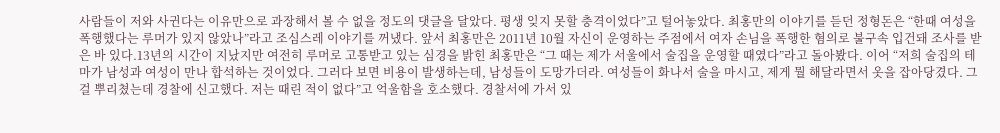사람들이 저와 사귄다는 이유만으로 과장해서 볼 수 없을 정도의 댓글을 달았다. 평생 잊지 못할 충격이었다”고 털어놓았다. 최홍만의 이야기를 듣던 정형돈은 “한때 여성을 폭행했다는 루머가 있지 않았나”라고 조심스레 이야기를 꺼냈다. 앞서 최홍만은 2011년 10월 자신이 운영하는 주점에서 여자 손님을 폭행한 혐의로 불구속 입건돼 조사를 받은 바 있다.13년의 시간이 지났지만 여전히 루머로 고통받고 있는 심경을 밝힌 최홍만은 “그 때는 제가 서울에서 술집을 운영할 때였다”라고 돌아봤다. 이어 “저희 술집의 테마가 남성과 여성이 만나 합석하는 것이었다. 그러다 보면 비용이 발생하는데, 남성들이 도망가더라. 여성들이 화나서 술을 마시고, 제게 뭘 해달라면서 옷을 잡아당겼다. 그걸 뿌리쳤는데 경찰에 신고했다. 저는 때린 적이 없다”고 억울함을 호소했다. 경찰서에 가서 있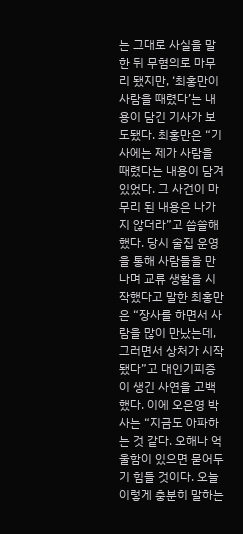는 그대로 사실을 말한 뒤 무혐의로 마무리 됐지만, ‘최홍만이 사람을 때렸다’는 내용이 담긴 기사가 보도됐다. 최홍만은 “기사에는 제가 사람을 때렸다는 내용이 담겨 있었다. 그 사건이 마무리 된 내용은 나가지 않더라”고 씁쓸해했다. 당시 술집 운영을 통해 사람들을 만나며 교류 생활을 시작했다고 말한 최홍만은 “장사를 하면서 사람을 많이 만났는데, 그러면서 상처가 시작됐다”고 대인기피증이 생긴 사연을 고백했다. 이에 오은영 박사는 “지금도 아파하는 것 같다. 오해나 억울함이 있으면 묻어두기 힘들 것이다. 오늘 이렇게 충분히 말하는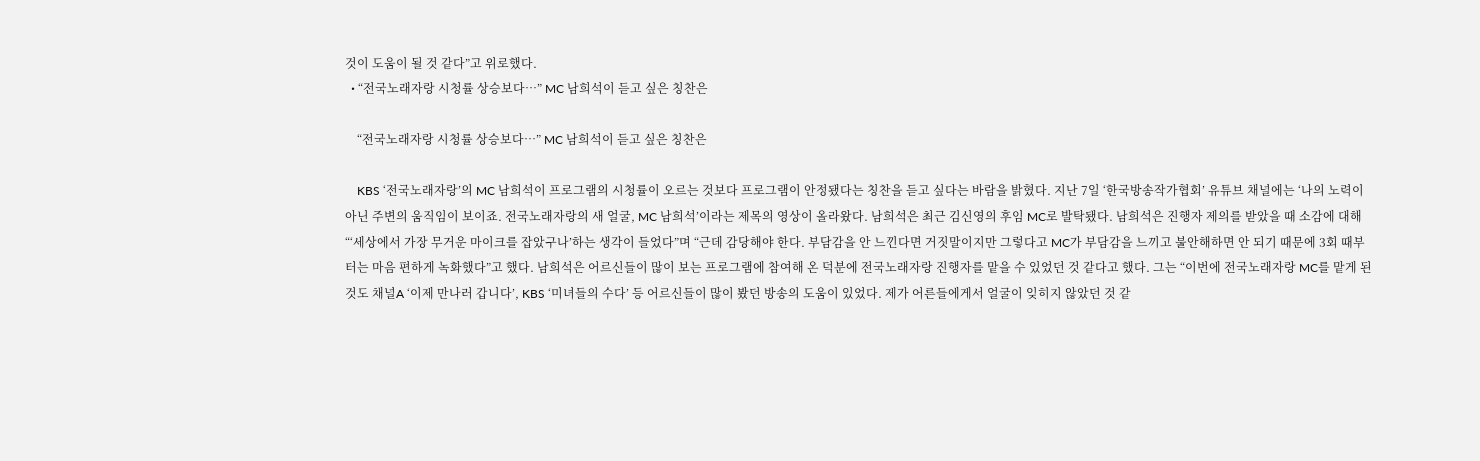것이 도움이 될 것 같다”고 위로했다.
  • “전국노래자랑 시청률 상승보다…” MC 남희석이 듣고 싶은 칭찬은

    “전국노래자랑 시청률 상승보다…” MC 남희석이 듣고 싶은 칭찬은

    KBS ‘전국노래자랑’의 MC 남희석이 프로그램의 시청률이 오르는 것보다 프로그램이 안정됐다는 칭찬을 듣고 싶다는 바람을 밝혔다. 지난 7일 ‘한국방송작가협회’ 유튜브 채널에는 ‘나의 노력이 아닌 주변의 움직임이 보이죠. 전국노래자랑의 새 얼굴, MC 남희석’이라는 제목의 영상이 올라왔다. 남희석은 최근 김신영의 후임 MC로 발탁됐다. 남희석은 진행자 제의를 받았을 때 소감에 대해 “‘세상에서 가장 무거운 마이크를 잡았구나’하는 생각이 들었다”며 “근데 감당해야 한다. 부담감을 안 느낀다면 거짓말이지만 그렇다고 MC가 부담감을 느끼고 불안해하면 안 되기 때문에 3회 때부터는 마음 편하게 녹화했다”고 했다. 남희석은 어르신들이 많이 보는 프로그램에 참여해 온 덕분에 전국노래자랑 진행자를 맡을 수 있었던 것 같다고 했다. 그는 “이번에 전국노래자랑 MC를 맡게 된 것도 채널A ‘이제 만나러 갑니다’, KBS ‘미녀들의 수다’ 등 어르신들이 많이 봤던 방송의 도움이 있었다. 제가 어른들에게서 얼굴이 잊히지 않았던 것 같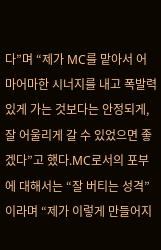다”며 “제가 MC를 맡아서 어마어마한 시너지를 내고 폭발력 있게 가는 것보다는 안정되게, 잘 어울리게 갈 수 있었으면 좋겠다”고 했다.MC로서의 포부에 대해서는 “잘 버티는 성격”이라며 “제가 이렇게 만들어지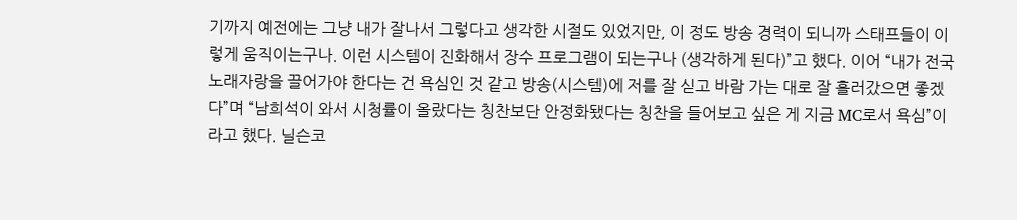기까지 예전에는 그냥 내가 잘나서 그렇다고 생각한 시절도 있었지만, 이 정도 방송 경력이 되니까 스태프들이 이렇게 움직이는구나. 이런 시스템이 진화해서 장수 프로그램이 되는구나 (생각하게 된다)”고 했다. 이어 “내가 전국노래자랑을 끌어가야 한다는 건 욕심인 것 같고 방송(시스템)에 저를 잘 싣고 바람 가는 대로 잘 흘러갔으면 좋겠다”며 “남희석이 와서 시청률이 올랐다는 칭찬보단 안정화됐다는 칭찬을 들어보고 싶은 게 지금 MC로서 욕심”이라고 했다. 닐슨코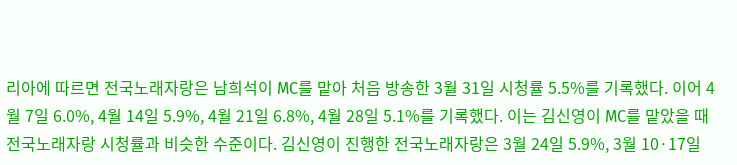리아에 따르면 전국노래자랑은 남희석이 MC를 맡아 처음 방송한 3월 31일 시청률 5.5%를 기록했다. 이어 4월 7일 6.0%, 4월 14일 5.9%, 4월 21일 6.8%, 4월 28일 5.1%를 기록했다. 이는 김신영이 MC를 맡았을 때 전국노래자랑 시청률과 비슷한 수준이다. 김신영이 진행한 전국노래자랑은 3월 24일 5.9%, 3월 10·17일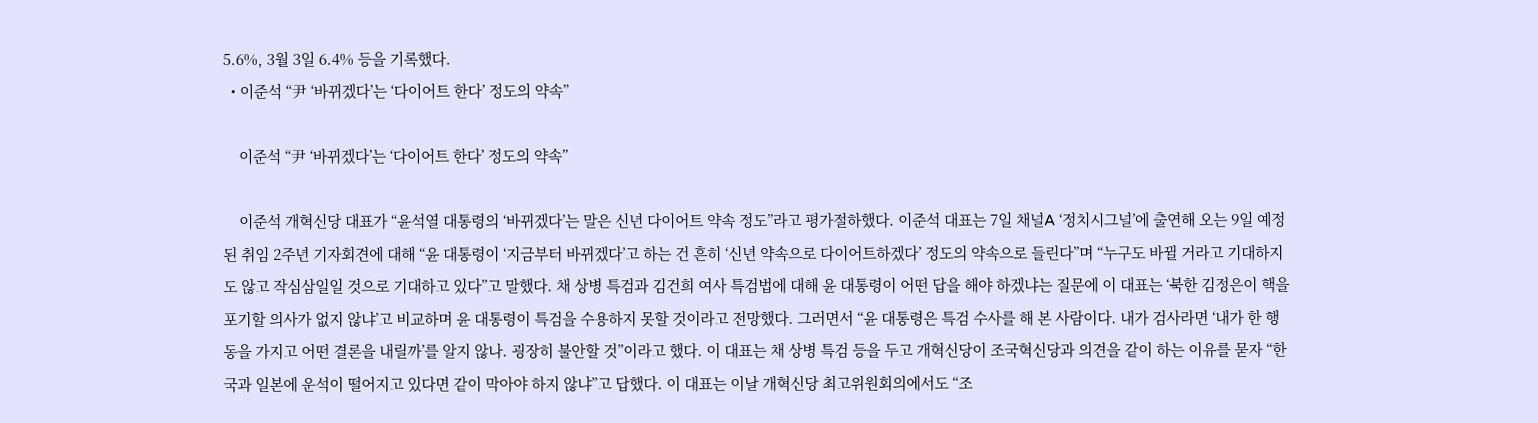5.6%, 3월 3일 6.4% 등을 기록했다.
  • 이준석 “尹 ‘바뀌겠다’는 ‘다이어트 한다’ 정도의 약속”

    이준석 “尹 ‘바뀌겠다’는 ‘다이어트 한다’ 정도의 약속”

    이준석 개혁신당 대표가 “윤석열 대통령의 ‘바뀌겠다’는 말은 신년 다이어트 약속 정도”라고 평가절하했다. 이준석 대표는 7일 채널A ‘정치시그널’에 출연해 오는 9일 예정된 취임 2주년 기자회견에 대해 “윤 대통령이 ‘지금부터 바뀌겠다’고 하는 건 흔히 ‘신년 약속으로 다이어트하겠다’ 정도의 약속으로 들린다”며 “누구도 바뀔 거라고 기대하지도 않고 작심삼일일 것으로 기대하고 있다”고 말했다. 채 상병 특검과 김건희 여사 특검법에 대해 윤 대통령이 어떤 답을 해야 하겠냐는 질문에 이 대표는 ‘북한 김정은이 핵을 포기할 의사가 없지 않냐’고 비교하며 윤 대통령이 특검을 수용하지 못할 것이라고 전망했다. 그러면서 “윤 대통령은 특검 수사를 해 본 사람이다. 내가 검사라면 ‘내가 한 행동을 가지고 어떤 결론을 내릴까’를 알지 않나. 굉장히 불안할 것”이라고 했다. 이 대표는 채 상병 특검 등을 두고 개혁신당이 조국혁신당과 의견을 같이 하는 이유를 묻자 “한국과 일본에 운석이 떨어지고 있다면 같이 막아야 하지 않냐”고 답했다. 이 대표는 이날 개혁신당 최고위원회의에서도 “조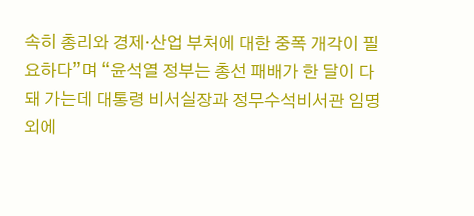속히 총리와 경제·산업 부처에 대한 중폭 개각이 필요하다”며 “윤석열 정부는 총선 패배가 한 달이 다 돼 가는데 대통령 비서실장과 정무수석비서관 임명 외에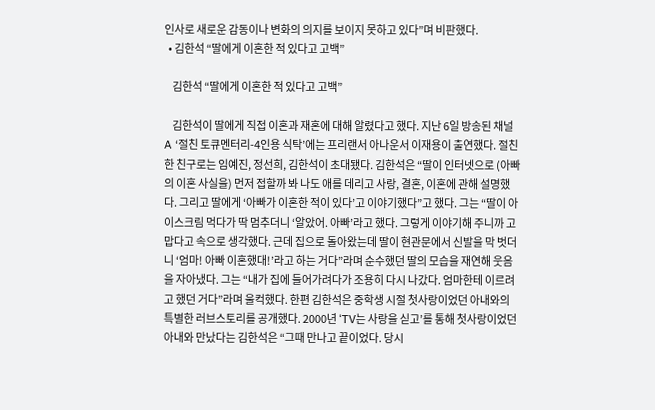인사로 새로운 감동이나 변화의 의지를 보이지 못하고 있다”며 비판했다.
  • 김한석 “딸에게 이혼한 적 있다고 고백”

    김한석 “딸에게 이혼한 적 있다고 고백”

    김한석이 딸에게 직접 이혼과 재혼에 대해 알렸다고 했다. 지난 6일 방송된 채널A ‘절친 토큐멘터리-4인용 식탁’에는 프리랜서 아나운서 이재용이 출연했다. 절친한 친구로는 임예진, 정선희, 김한석이 초대됐다. 김한석은 “딸이 인터넷으로 (아빠의 이혼 사실을) 먼저 접할까 봐 나도 애를 데리고 사랑, 결혼, 이혼에 관해 설명했다. 그리고 딸에게 ‘아빠가 이혼한 적이 있다’고 이야기했다”고 했다. 그는 “딸이 아이스크림 먹다가 딱 멈추더니 ‘알았어. 아빠’라고 했다. 그렇게 이야기해 주니까 고맙다고 속으로 생각했다. 근데 집으로 돌아왔는데 딸이 현관문에서 신발을 막 벗더니 ‘엄마! 아빠 이혼했대!’라고 하는 거다”라며 순수했던 딸의 모습을 재연해 웃음을 자아냈다. 그는 “내가 집에 들어가려다가 조용히 다시 나갔다. 엄마한테 이르려고 했던 거다”라며 울컥했다. 한편 김한석은 중학생 시절 첫사랑이었던 아내와의 특별한 러브스토리를 공개했다. 2000년 ‘TV는 사랑을 싣고’를 통해 첫사랑이었던 아내와 만났다는 김한석은 “그때 만나고 끝이었다. 당시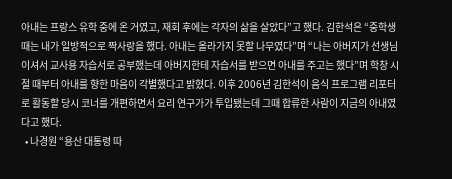아내는 프랑스 유학 중에 온 거였고, 재회 후에는 각자의 삶을 살았다”고 했다. 김한석은 “중학생 때는 내가 일방적으로 짝사랑을 했다. 아내는 올라가지 못할 나무였다”며 “나는 아버지가 선생님이셔서 교사용 자습서로 공부했는데 아버지한테 자습서를 받으면 아내를 주고는 했다”며 학창 시절 때부터 아내를 향한 마음이 각별했다고 밝혔다. 이후 2006년 김한석이 음식 프로그램 리포터로 활동할 당시 코너를 개편하면서 요리 연구가가 투입됐는데 그때 합류한 사람이 지금의 아내였다고 했다.
  • 나경원 “용산 대통령 따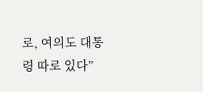로, 여의도 대통령 따로 있다”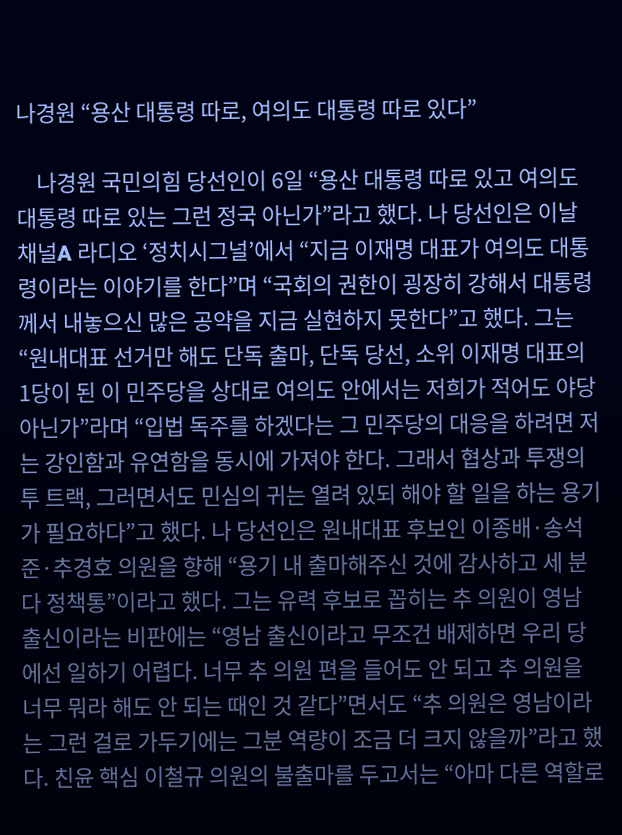나경원 “용산 대통령 따로, 여의도 대통령 따로 있다”

    나경원 국민의힘 당선인이 6일 “용산 대통령 따로 있고 여의도 대통령 따로 있는 그런 정국 아닌가”라고 했다. 나 당선인은 이날 채널A 라디오 ‘정치시그널’에서 “지금 이재명 대표가 여의도 대통령이라는 이야기를 한다”며 “국회의 권한이 굉장히 강해서 대통령께서 내놓으신 많은 공약을 지금 실현하지 못한다”고 했다. 그는 “원내대표 선거만 해도 단독 출마, 단독 당선, 소위 이재명 대표의 1당이 된 이 민주당을 상대로 여의도 안에서는 저희가 적어도 야당 아닌가”라며 “입법 독주를 하겠다는 그 민주당의 대응을 하려면 저는 강인함과 유연함을 동시에 가져야 한다. 그래서 협상과 투쟁의 투 트랙, 그러면서도 민심의 귀는 열려 있되 해야 할 일을 하는 용기가 필요하다”고 했다. 나 당선인은 원내대표 후보인 이종배·송석준·추경호 의원을 향해 “용기 내 출마해주신 것에 감사하고 세 분 다 정책통”이라고 했다. 그는 유력 후보로 꼽히는 추 의원이 영남 출신이라는 비판에는 “영남 출신이라고 무조건 배제하면 우리 당에선 일하기 어렵다. 너무 추 의원 편을 들어도 안 되고 추 의원을 너무 뭐라 해도 안 되는 때인 것 같다”면서도 “추 의원은 영남이라는 그런 걸로 가두기에는 그분 역량이 조금 더 크지 않을까”라고 했다. 친윤 핵심 이철규 의원의 불출마를 두고서는 “아마 다른 역할로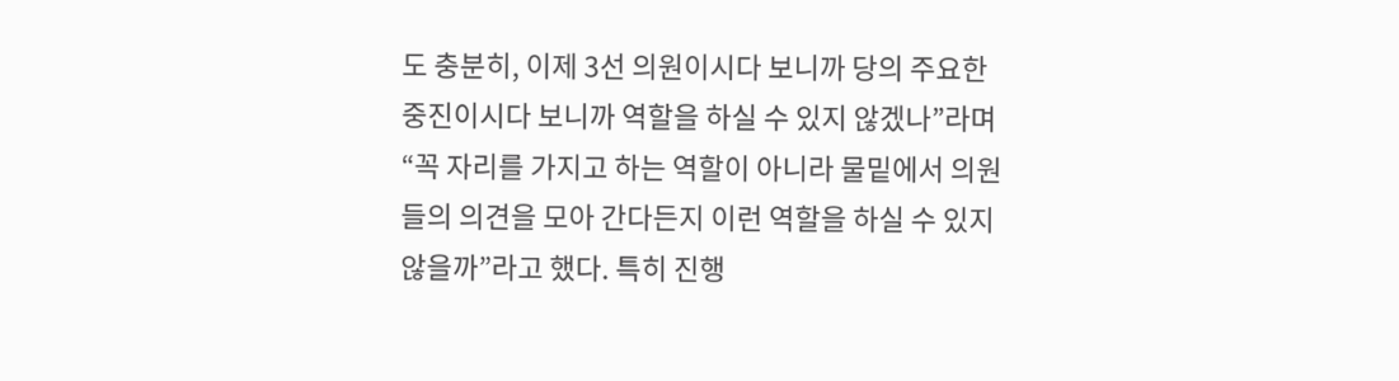도 충분히, 이제 3선 의원이시다 보니까 당의 주요한 중진이시다 보니까 역할을 하실 수 있지 않겠나”라며 “꼭 자리를 가지고 하는 역할이 아니라 물밑에서 의원들의 의견을 모아 간다든지 이런 역할을 하실 수 있지 않을까”라고 했다. 특히 진행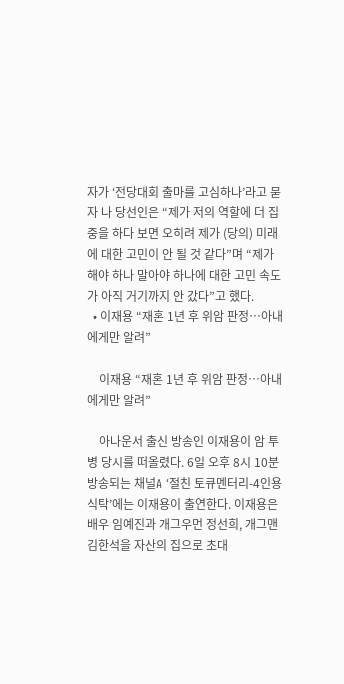자가 ‘전당대회 출마를 고심하나’라고 묻자 나 당선인은 “제가 저의 역할에 더 집중을 하다 보면 오히려 제가 (당의) 미래에 대한 고민이 안 될 것 같다”며 “제가 해야 하나 말아야 하나에 대한 고민 속도가 아직 거기까지 안 갔다”고 했다.
  • 이재용 “재혼 1년 후 위암 판정…아내에게만 알려”

    이재용 “재혼 1년 후 위암 판정…아내에게만 알려”

    아나운서 출신 방송인 이재용이 암 투병 당시를 떠올렸다. 6일 오후 8시 10분 방송되는 채널A ‘절친 토큐멘터리-4인용식탁’에는 이재용이 출연한다. 이재용은 배우 임예진과 개그우먼 정선희, 개그맨 김한석을 자산의 집으로 초대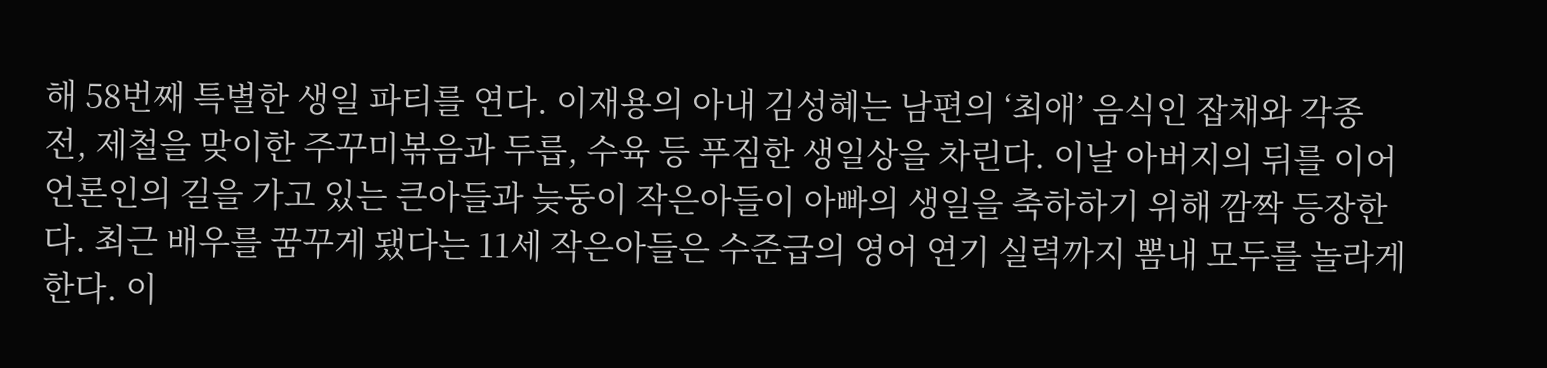해 58번째 특별한 생일 파티를 연다. 이재용의 아내 김성혜는 남편의 ‘최애’ 음식인 잡채와 각종 전, 제철을 맞이한 주꾸미볶음과 두릅, 수육 등 푸짐한 생일상을 차린다. 이날 아버지의 뒤를 이어 언론인의 길을 가고 있는 큰아들과 늦둥이 작은아들이 아빠의 생일을 축하하기 위해 깜짝 등장한다. 최근 배우를 꿈꾸게 됐다는 11세 작은아들은 수준급의 영어 연기 실력까지 뽐내 모두를 놀라게 한다. 이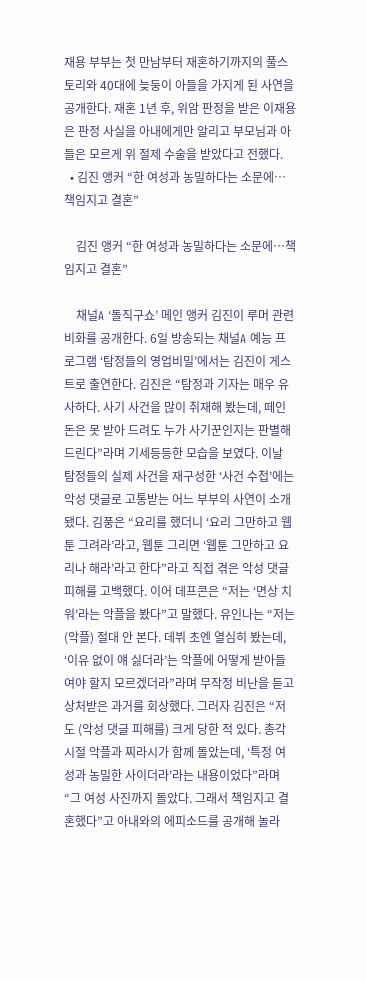재용 부부는 첫 만남부터 재혼하기까지의 풀스토리와 40대에 늦둥이 아들을 가지게 된 사연을 공개한다. 재혼 1년 후, 위암 판정을 받은 이재용은 판정 사실을 아내에게만 알리고 부모님과 아들은 모르게 위 절제 수술을 받았다고 전했다.
  • 김진 앵커 “한 여성과 농밀하다는 소문에…책임지고 결혼”

    김진 앵커 “한 여성과 농밀하다는 소문에…책임지고 결혼”

    채널A ‘돌직구쇼’ 메인 앵커 김진이 루머 관련 비화를 공개한다. 6일 방송되는 채널A 예능 프로그램 ‘탐정들의 영업비밀’에서는 김진이 게스트로 출연한다. 김진은 “탐정과 기자는 매우 유사하다. 사기 사건을 많이 취재해 봤는데, 떼인 돈은 못 받아 드려도 누가 사기꾼인지는 판별해 드린다”라며 기세등등한 모습을 보였다. 이날 탐정들의 실제 사건을 재구성한 ‘사건 수첩’에는 악성 댓글로 고통받는 어느 부부의 사연이 소개됐다. 김풍은 “요리를 했더니 ‘요리 그만하고 웹툰 그려라’라고, 웹툰 그리면 ‘웹툰 그만하고 요리나 해라’라고 한다”라고 직접 겪은 악성 댓글 피해를 고백했다. 이어 데프콘은 “저는 ‘면상 치워’라는 악플을 봤다”고 말했다. 유인나는 “저는 (악플) 절대 안 본다. 데뷔 초엔 열심히 봤는데, ‘이유 없이 얘 싫더라’는 악플에 어떻게 받아들여야 할지 모르겠더라”라며 무작정 비난을 듣고 상처받은 과거를 회상했다. 그러자 김진은 “저도 (악성 댓글 피해를) 크게 당한 적 있다. 총각 시절 악플과 찌라시가 함께 돌았는데, ‘특정 여성과 농밀한 사이더라’라는 내용이었다”라며 “그 여성 사진까지 돌았다. 그래서 책임지고 결혼했다”고 아내와의 에피소드를 공개해 놀라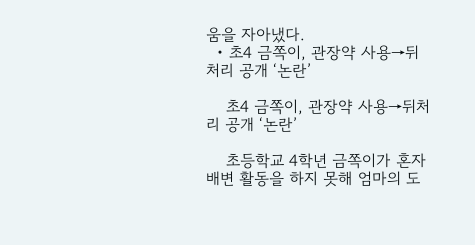움을 자아냈다.
  • 초4 금쪽이, 관장약 사용→뒤처리 공개 ‘논란’

    초4 금쪽이, 관장약 사용→뒤처리 공개 ‘논란’

    초등학교 4학년 금쪽이가 혼자 배변 활동을 하지 못해 엄마의 도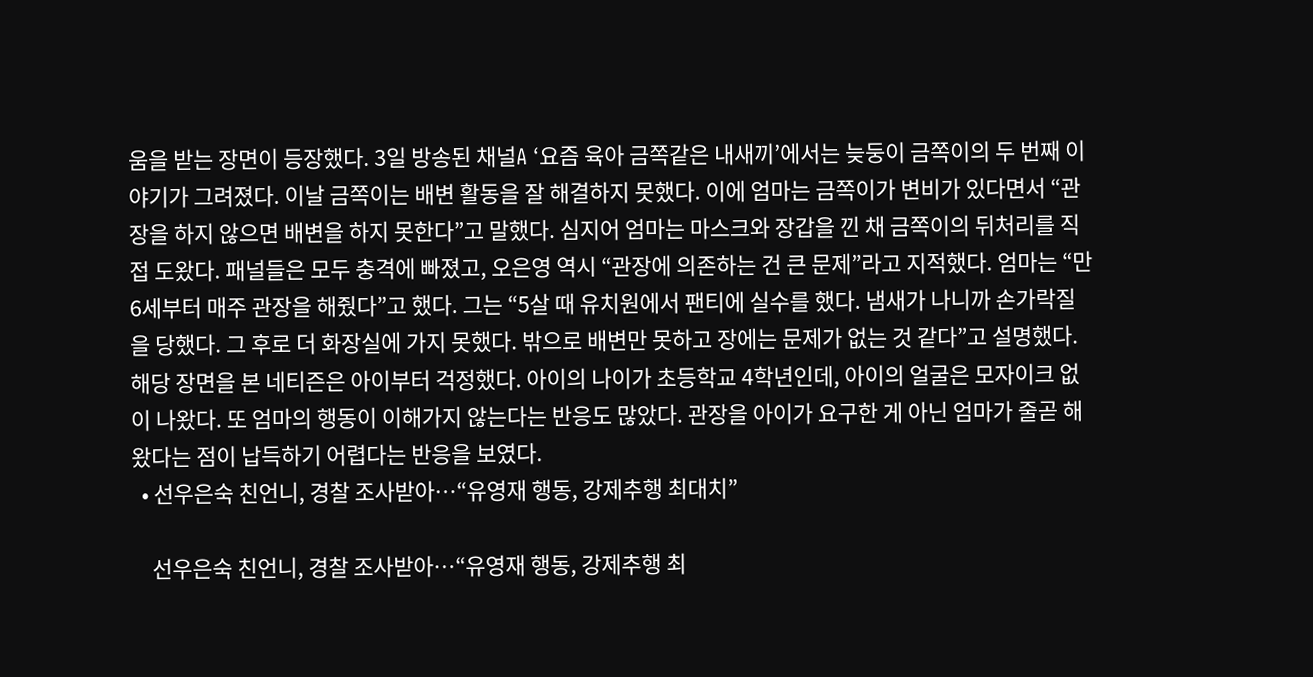움을 받는 장면이 등장했다. 3일 방송된 채널A ‘요즘 육아 금쪽같은 내새끼’에서는 늦둥이 금쪽이의 두 번째 이야기가 그려졌다. 이날 금쪽이는 배변 활동을 잘 해결하지 못했다. 이에 엄마는 금쪽이가 변비가 있다면서 “관장을 하지 않으면 배변을 하지 못한다”고 말했다. 심지어 엄마는 마스크와 장갑을 낀 채 금쪽이의 뒤처리를 직접 도왔다. 패널들은 모두 충격에 빠졌고, 오은영 역시 “관장에 의존하는 건 큰 문제”라고 지적했다. 엄마는 “만 6세부터 매주 관장을 해줬다”고 했다. 그는 “5살 때 유치원에서 팬티에 실수를 했다. 냄새가 나니까 손가락질을 당했다. 그 후로 더 화장실에 가지 못했다. 밖으로 배변만 못하고 장에는 문제가 없는 것 같다”고 설명했다. 해당 장면을 본 네티즌은 아이부터 걱정했다. 아이의 나이가 초등학교 4학년인데, 아이의 얼굴은 모자이크 없이 나왔다. 또 엄마의 행동이 이해가지 않는다는 반응도 많았다. 관장을 아이가 요구한 게 아닌 엄마가 줄곧 해왔다는 점이 납득하기 어렵다는 반응을 보였다.
  • 선우은숙 친언니, 경찰 조사받아…“유영재 행동, 강제추행 최대치”

    선우은숙 친언니, 경찰 조사받아…“유영재 행동, 강제추행 최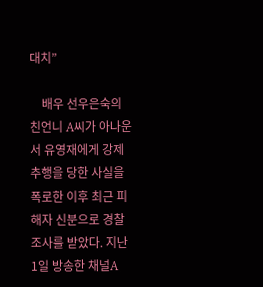대치”

    배우 선우은숙의 친언니 A씨가 아나운서 유영재에게 강제추행을 당한 사실을 폭로한 이후 최근 피해자 신분으로 경찰 조사를 받았다. 지난 1일 방송한 채널A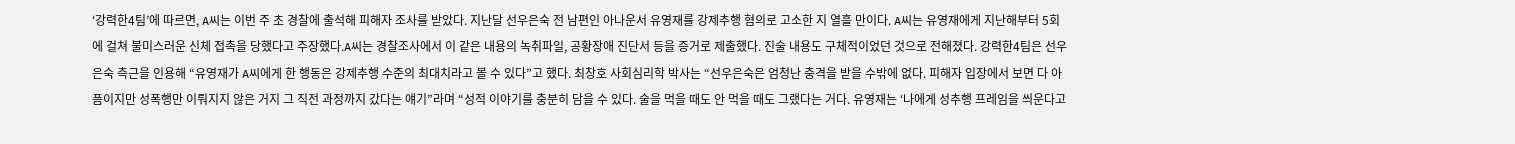‘강력한4팀’에 따르면, A씨는 이번 주 초 경찰에 출석해 피해자 조사를 받았다. 지난달 선우은숙 전 남편인 아나운서 유영재를 강제추행 혐의로 고소한 지 열흘 만이다. A씨는 유영재에게 지난해부터 5회에 걸쳐 불미스러운 신체 접촉을 당했다고 주장했다.A씨는 경찰조사에서 이 같은 내용의 녹취파일, 공황장애 진단서 등을 증거로 제출했다. 진술 내용도 구체적이었던 것으로 전해졌다. 강력한4팀은 선우은숙 측근을 인용해 “유영재가 A씨에게 한 행동은 강제추행 수준의 최대치라고 볼 수 있다”고 했다. 최창호 사회심리학 박사는 “선우은숙은 엄청난 충격을 받을 수밖에 없다. 피해자 입장에서 보면 다 아픔이지만 성폭행만 이뤄지지 않은 거지 그 직전 과정까지 갔다는 얘기”라며 “성적 이야기를 충분히 담을 수 있다. 술을 먹을 때도 안 먹을 때도 그랬다는 거다. 유영재는 ‘나에게 성추행 프레임을 씌운다고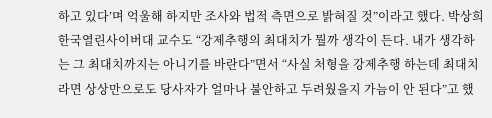하고 있다’며 억울해 하지만 조사와 법적 측면으로 밝혀질 것”이라고 했다. 박상희 한국열린사이버대 교수도 “강제추행의 최대치가 뭘까 생각이 든다. 내가 생각하는 그 최대치까지는 아니기를 바란다”면서 “사실 처형을 강제추행 하는데 최대치라면 상상만으로도 당사자가 얼마나 불안하고 두려웠을지 가늠이 안 된다”고 했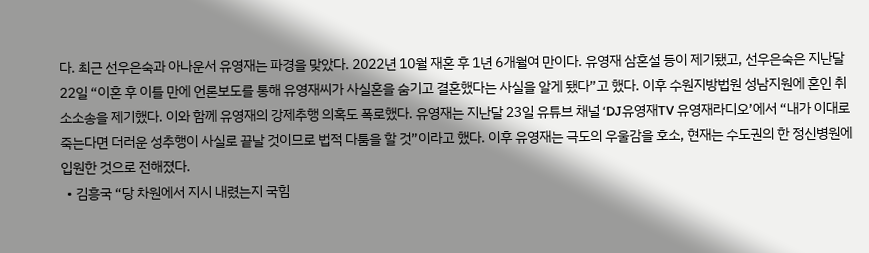다. 최근 선우은숙과 아나운서 유영재는 파경을 맞았다. 2022년 10월 재혼 후 1년 6개월여 만이다. 유영재 삼혼설 등이 제기됐고, 선우은숙은 지난달 22일 “이혼 후 이틀 만에 언론보도를 통해 유영재씨가 사실혼을 숨기고 결혼했다는 사실을 알게 됐다”고 했다. 이후 수원지방법원 성남지원에 혼인 취소소송을 제기했다. 이와 함께 유영재의 강제추행 의혹도 폭로했다. 유영재는 지난달 23일 유튜브 채널 ‘DJ유영재TV 유영재라디오’에서 “내가 이대로 죽는다면 더러운 성추행이 사실로 끝날 것이므로 법적 다툼을 할 것”이라고 했다. 이후 유영재는 극도의 우울감을 호소, 현재는 수도권의 한 정신병원에 입원한 것으로 전해졌다.
  • 김흥국 “당 차원에서 지시 내렸는지 국힘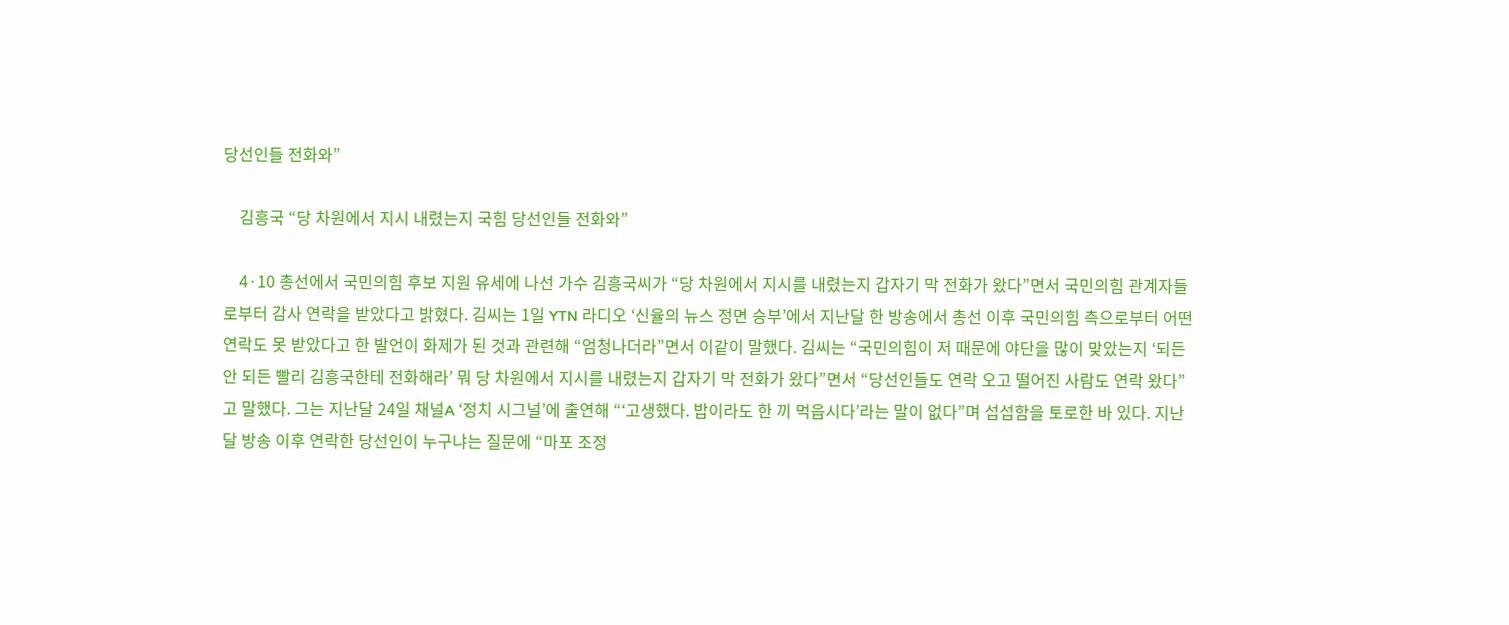당선인들 전화와”

    김흥국 “당 차원에서 지시 내렸는지 국힘 당선인들 전화와”

    4·10 총선에서 국민의힘 후보 지원 유세에 나선 가수 김흥국씨가 “당 차원에서 지시를 내렸는지 갑자기 막 전화가 왔다”면서 국민의힘 관계자들로부터 감사 연락을 받았다고 밝혔다. 김씨는 1일 YTN 라디오 ‘신율의 뉴스 정면 승부’에서 지난달 한 방송에서 총선 이후 국민의힘 측으로부터 어떤 연락도 못 받았다고 한 발언이 화제가 된 것과 관련해 “엄청나더라”면서 이같이 말했다. 김씨는 “국민의힘이 저 때문에 야단을 많이 맞았는지 ‘되든 안 되든 빨리 김흥국한테 전화해라’ 뭐 당 차원에서 지시를 내렸는지 갑자기 막 전화가 왔다”면서 “당선인들도 연락 오고 떨어진 사람도 연락 왔다”고 말했다. 그는 지난달 24일 채널A ‘정치 시그널’에 출연해 “‘고생했다. 밥이라도 한 끼 먹읍시다’라는 말이 없다”며 섭섭함을 토로한 바 있다. 지난달 방송 이후 연락한 당선인이 누구냐는 질문에 “마포 조정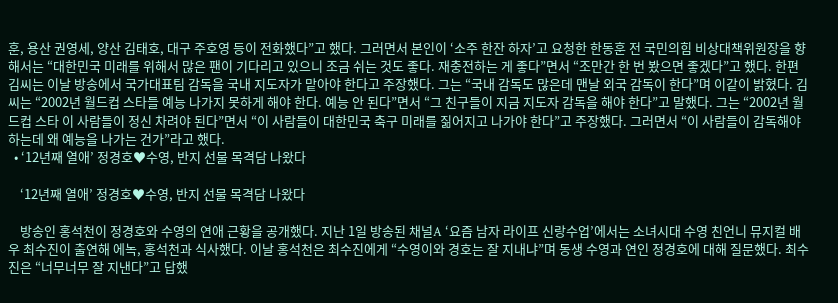훈, 용산 권영세, 양산 김태호, 대구 주호영 등이 전화했다”고 했다. 그러면서 본인이 ‘소주 한잔 하자’고 요청한 한동훈 전 국민의힘 비상대책위원장을 향해서는 “대한민국 미래를 위해서 많은 팬이 기다리고 있으니 조금 쉬는 것도 좋다. 재충전하는 게 좋다”면서 “조만간 한 번 봤으면 좋겠다”고 했다. 한편 김씨는 이날 방송에서 국가대표팀 감독을 국내 지도자가 맡아야 한다고 주장했다. 그는 “국내 감독도 많은데 맨날 외국 감독이 한다”며 이같이 밝혔다. 김씨는 “2002년 월드컵 스타들 예능 나가지 못하게 해야 한다. 예능 안 된다”면서 “그 친구들이 지금 지도자 감독을 해야 한다”고 말했다. 그는 “2002년 월드컵 스타 이 사람들이 정신 차려야 된다”면서 “이 사람들이 대한민국 축구 미래를 짊어지고 나가야 한다”고 주장했다. 그러면서 “이 사람들이 감독해야 하는데 왜 예능을 나가는 건가”라고 했다.
  • ‘12년째 열애’ 정경호♥수영, 반지 선물 목격담 나왔다

    ‘12년째 열애’ 정경호♥수영, 반지 선물 목격담 나왔다

    방송인 홍석천이 정경호와 수영의 연애 근황을 공개했다. 지난 1일 방송된 채널A ‘요즘 남자 라이프 신랑수업’에서는 소녀시대 수영 친언니 뮤지컬 배우 최수진이 출연해 에녹, 홍석천과 식사했다. 이날 홍석천은 최수진에게 “수영이와 경호는 잘 지내냐”며 동생 수영과 연인 정경호에 대해 질문했다. 최수진은 “너무너무 잘 지낸다”고 답했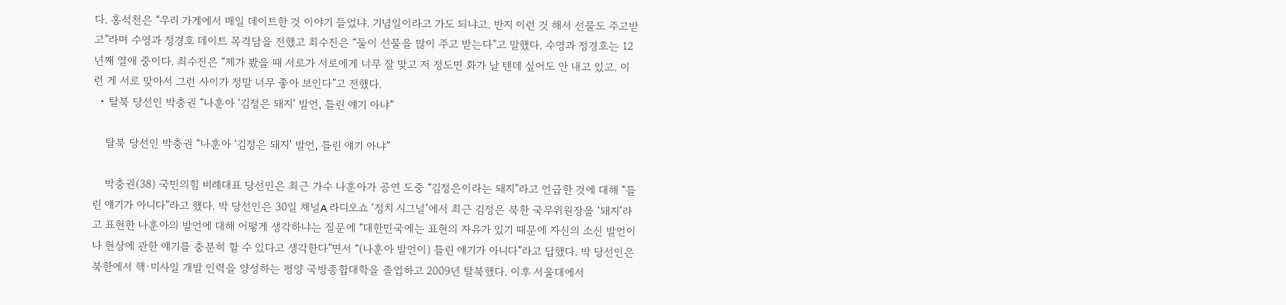다. 홍석천은 “우리 가게에서 매일 데이트한 것 이야기 들었냐. 기념일이라고 가도 되냐고. 반지 이런 것 해서 선물도 주고받고”라며 수영과 정경호 데이트 목격담을 전했고 최수진은 “둘이 선물을 많이 주고 받는다”고 말했다. 수영과 정경호는 12년째 열애 중이다. 최수진은 “제가 봤을 때 서로가 서로에게 너무 잘 맞고 저 정도면 화가 날 텐데 싶어도 안 내고 있고. 이런 게 서로 맞아서 그런 사이가 정말 너무 좋아 보인다”고 전했다.
  • 탈북 당선인 박충권 “나훈아 ‘김정은 돼지’ 발언, 틀린 얘기 아냐”

    탈북 당선인 박충권 “나훈아 ‘김정은 돼지’ 발언, 틀린 얘기 아냐”

    박충권(38) 국민의힘 비례대표 당선인은 최근 가수 나훈아가 공연 도중 “김정은이라는 돼지”라고 언급한 것에 대해 “틀린 얘기가 아니다”라고 했다. 박 당선인은 30일 채널A 라디오쇼 ‘정치 시그널’에서 최근 김정은 북한 국무위원장을 ‘돼지’라고 표현한 나훈아의 발언에 대해 어떻게 생각하냐는 질문에 “대한민국에는 표현의 자유가 있기 때문에 자신의 소신 발언이나 현상에 관한 얘기를 충분히 할 수 있다고 생각한다”면서 “(나훈아 발언이) 틀린 얘기가 아니다”라고 답했다. 박 당선인은 북한에서 핵·미사일 개발 인력을 양성하는 평양 국방종합대학을 졸업하고 2009년 탈북했다. 이후 서울대에서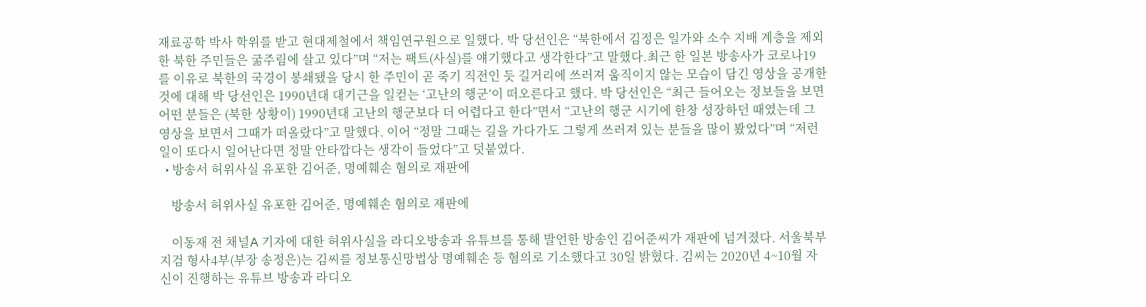재료공학 박사 학위를 받고 현대제철에서 책임연구원으로 일했다. 박 당선인은 “북한에서 김정은 일가와 소수 지배 계층을 제외한 북한 주민들은 굶주림에 살고 있다”며 “저는 팩트(사실)를 얘기했다고 생각한다”고 말했다.최근 한 일본 방송사가 코로나19를 이유로 북한의 국경이 봉쇄됐을 당시 한 주민이 곧 죽기 직전인 듯 길거리에 쓰러져 움직이지 않는 모습이 담긴 영상을 공개한 것에 대해 박 당선인은 1990년대 대기근을 일컫는 ‘고난의 행군’이 떠오른다고 했다. 박 당선인은 “최근 들어오는 정보들을 보면 어떤 분들은 (북한 상황이) 1990년대 고난의 행군보다 더 어렵다고 한다”면서 “고난의 행군 시기에 한창 성장하던 때였는데 그 영상을 보면서 그때가 떠올랐다”고 말했다. 이어 “정말 그때는 길을 가다가도 그렇게 쓰러져 있는 분들을 많이 봤었다”며 “저런 일이 또다시 일어난다면 정말 안타깝다는 생각이 들었다”고 덧붙였다.
  • 방송서 허위사실 유포한 김어준, 명예훼손 혐의로 재판에

    방송서 허위사실 유포한 김어준, 명예훼손 혐의로 재판에

    이동재 전 채널A 기자에 대한 허위사실을 라디오방송과 유튜브를 통해 발언한 방송인 김어준씨가 재판에 넘겨졌다. 서울북부지검 형사4부(부장 송정은)는 김씨를 정보통신망법상 명예훼손 등 혐의로 기소했다고 30일 밝혔다. 김씨는 2020년 4~10월 자신이 진행하는 유튜브 방송과 라디오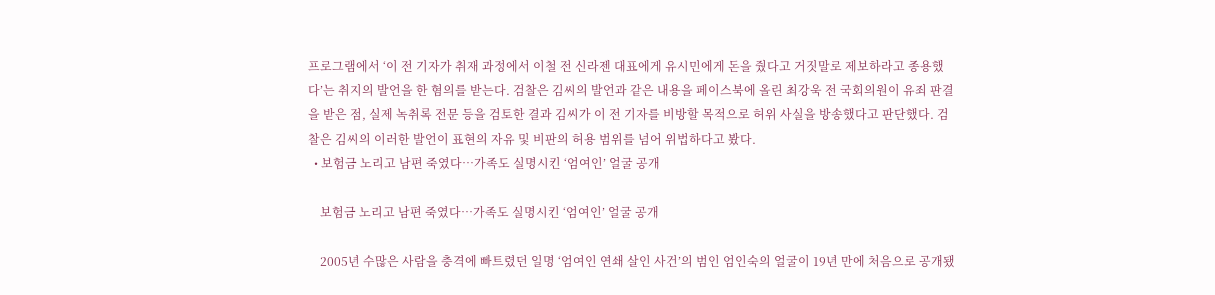프로그램에서 ‘이 전 기자가 취재 과정에서 이철 전 신라젠 대표에게 유시민에게 돈을 줬다고 거짓말로 제보하라고 종용했다’는 취지의 발언을 한 혐의를 받는다. 검찰은 김씨의 발언과 같은 내용을 페이스북에 올린 최강욱 전 국회의원이 유죄 판결을 받은 점, 실제 녹취록 전문 등을 검토한 결과 김씨가 이 전 기자를 비방할 목적으로 허위 사실을 방송했다고 판단했다. 검찰은 김씨의 이러한 발언이 표현의 자유 및 비판의 허용 범위를 넘어 위법하다고 봤다.
  • 보험금 노리고 남편 죽였다…가족도 실명시킨 ‘엄여인’ 얼굴 공개

    보험금 노리고 남편 죽였다…가족도 실명시킨 ‘엄여인’ 얼굴 공개

    2005년 수많은 사람을 충격에 빠트렸던 일명 ‘엄여인 연쇄 살인 사건’의 범인 엄인숙의 얼굴이 19년 만에 처음으로 공개됐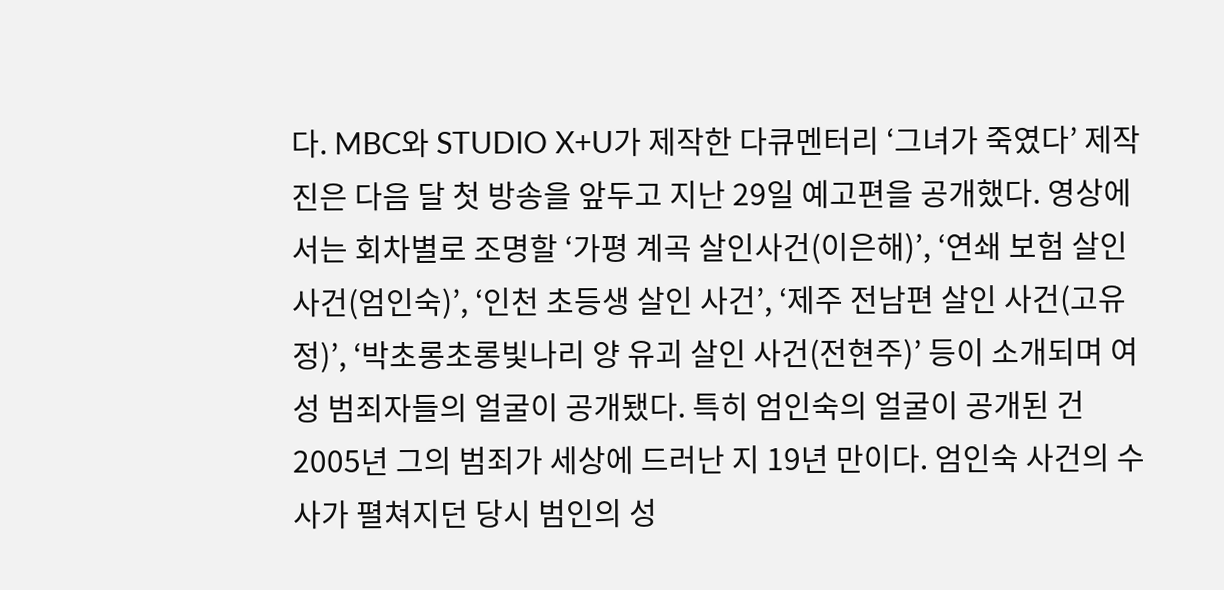다. MBC와 STUDIO X+U가 제작한 다큐멘터리 ‘그녀가 죽였다’ 제작진은 다음 달 첫 방송을 앞두고 지난 29일 예고편을 공개했다. 영상에서는 회차별로 조명할 ‘가평 계곡 살인사건(이은해)’, ‘연쇄 보험 살인 사건(엄인숙)’, ‘인천 초등생 살인 사건’, ‘제주 전남편 살인 사건(고유정)’, ‘박초롱초롱빛나리 양 유괴 살인 사건(전현주)’ 등이 소개되며 여성 범죄자들의 얼굴이 공개됐다. 특히 엄인숙의 얼굴이 공개된 건 2005년 그의 범죄가 세상에 드러난 지 19년 만이다. 엄인숙 사건의 수사가 펼쳐지던 당시 범인의 성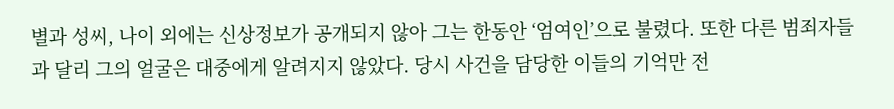별과 성씨, 나이 외에는 신상정보가 공개되지 않아 그는 한동안 ‘엄여인’으로 불렸다. 또한 다른 범죄자들과 달리 그의 얼굴은 대중에게 알려지지 않았다. 당시 사건을 담당한 이들의 기억만 전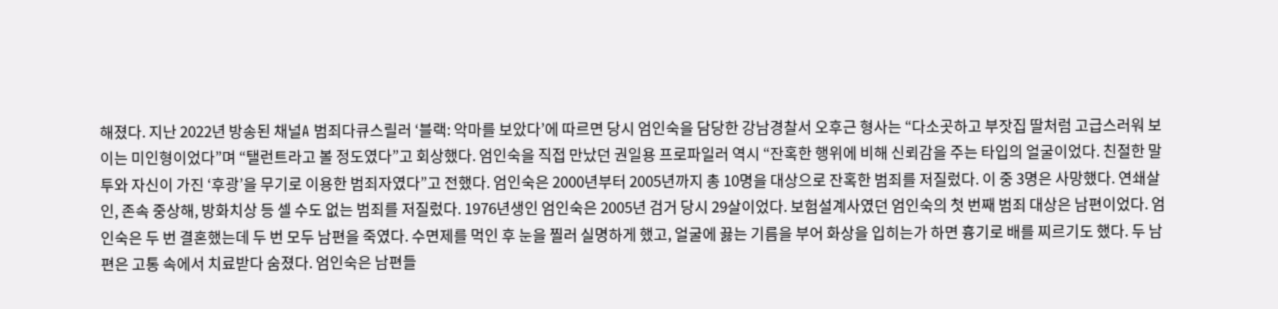해졌다. 지난 2022년 방송된 채널A 범죄다큐스릴러 ‘블랙: 악마를 보았다’에 따르면 당시 엄인숙을 담당한 강남경찰서 오후근 형사는 “다소곳하고 부잣집 딸처럼 고급스러워 보이는 미인형이었다”며 “탤런트라고 볼 정도였다”고 회상했다. 엄인숙을 직접 만났던 권일용 프로파일러 역시 “잔혹한 행위에 비해 신뢰감을 주는 타입의 얼굴이었다. 친절한 말투와 자신이 가진 ‘후광’을 무기로 이용한 범죄자였다”고 전했다. 엄인숙은 2000년부터 2005년까지 총 10명을 대상으로 잔혹한 범죄를 저질렀다. 이 중 3명은 사망했다. 연쇄살인, 존속 중상해, 방화치상 등 셀 수도 없는 범죄를 저질렀다. 1976년생인 엄인숙은 2005년 검거 당시 29살이었다. 보험설계사였던 엄인숙의 첫 번째 범죄 대상은 남편이었다. 엄인숙은 두 번 결혼했는데 두 번 모두 남편을 죽였다. 수면제를 먹인 후 눈을 찔러 실명하게 했고, 얼굴에 끓는 기름을 부어 화상을 입히는가 하면 흉기로 배를 찌르기도 했다. 두 남편은 고통 속에서 치료받다 숨졌다. 엄인숙은 남편들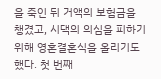을 죽인 뒤 거액의 보험금을 챙겼고, 시댁의 의심을 피하기 위해 영혼결혼식을 올리기도 했다. 첫 번째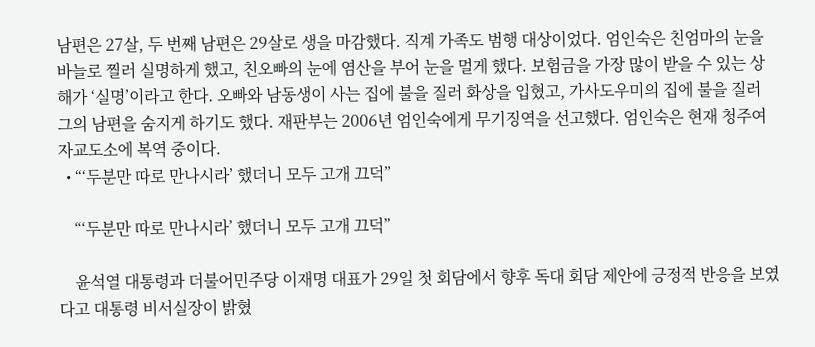남편은 27살, 두 번째 남편은 29살로 생을 마감했다. 직계 가족도 범행 대상이었다. 엄인숙은 친엄마의 눈을 바늘로 찔러 실명하게 했고, 친오빠의 눈에 염산을 부어 눈을 멀게 했다. 보험금을 가장 많이 받을 수 있는 상해가 ‘실명’이라고 한다. 오빠와 남동생이 사는 집에 불을 질러 화상을 입혔고, 가사도우미의 집에 불을 질러 그의 남편을 숨지게 하기도 했다. 재판부는 2006년 엄인숙에게 무기징역을 선고했다. 엄인숙은 현재 청주여자교도소에 복역 중이다.
  • “‘두분만 따로 만나시라’ 했더니 모두 고개 끄덕”

    “‘두분만 따로 만나시라’ 했더니 모두 고개 끄덕”

    윤석열 대통령과 더불어민주당 이재명 대표가 29일 첫 회담에서 향후 독대 회담 제안에 긍정적 반응을 보였다고 대통령 비서실장이 밝혔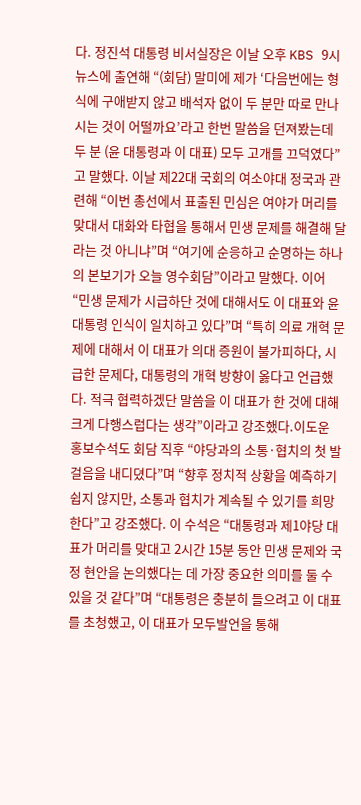다. 정진석 대통령 비서실장은 이날 오후 KBS 9시 뉴스에 출연해 “(회담) 말미에 제가 ‘다음번에는 형식에 구애받지 않고 배석자 없이 두 분만 따로 만나시는 것이 어떨까요’라고 한번 말씀을 던져봤는데 두 분 (윤 대통령과 이 대표) 모두 고개를 끄덕였다”고 말했다. 이날 제22대 국회의 여소야대 정국과 관련해 “이번 총선에서 표출된 민심은 여야가 머리를 맞대서 대화와 타협을 통해서 민생 문제를 해결해 달라는 것 아니냐”며 “여기에 순응하고 순명하는 하나의 본보기가 오늘 영수회담”이라고 말했다. 이어 “민생 문제가 시급하단 것에 대해서도 이 대표와 윤 대통령 인식이 일치하고 있다”며 “특히 의료 개혁 문제에 대해서 이 대표가 의대 증원이 불가피하다, 시급한 문제다, 대통령의 개혁 방향이 옳다고 언급했다. 적극 협력하겠단 말씀을 이 대표가 한 것에 대해 크게 다행스럽다는 생각”이라고 강조했다.이도운 홍보수석도 회담 직후 “야당과의 소통·협치의 첫 발걸음을 내디뎠다”며 “향후 정치적 상황을 예측하기 쉽지 않지만, 소통과 협치가 계속될 수 있기를 희망한다”고 강조했다. 이 수석은 “대통령과 제1야당 대표가 머리를 맞대고 2시간 15분 동안 민생 문제와 국정 현안을 논의했다는 데 가장 중요한 의미를 둘 수 있을 것 같다”며 “대통령은 충분히 들으려고 이 대표를 초청했고, 이 대표가 모두발언을 통해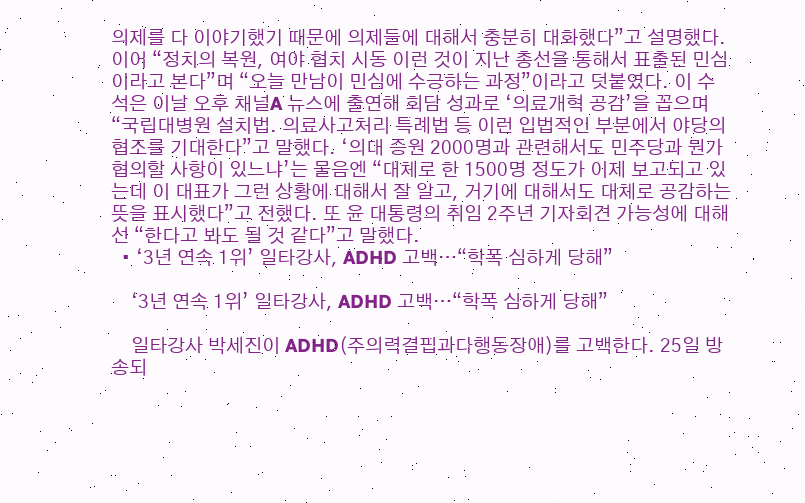의제를 다 이야기했기 때문에 의제들에 대해서 충분히 대화했다”고 설명했다. 이어 “정치의 복원, 여야 협치 시동 이런 것이 지난 총선을 통해서 표출된 민심이라고 본다”며 “오늘 만남이 민심에 수긍하는 과정”이라고 덧붙였다. 이 수석은 이날 오후 채널A 뉴스에 출연해 회담 성과로 ‘의료개혁 공감’을 꼽으며 “국립대병원 설치법. 의료사고처리 특례법 등 이런 입법적인 부분에서 야당의 협조를 기대한다”고 말했다. ‘의대 증원 2000명과 관련해서도 민주당과 뭔가 협의할 사항이 있느냐’는 물음엔 “대체로 한 1500명 정도가 이제 보고되고 있는데 이 대표가 그런 상황에 대해서 잘 알고, 거기에 대해서도 대체로 공감하는 뜻을 표시했다”고 전했다. 또 윤 대통령의 취임 2주년 기자회견 가능성에 대해선 “한다고 봐도 될 것 같다”고 말했다.
  • ‘3년 연속 1위’ 일타강사, ADHD 고백…“학폭 심하게 당해”

    ‘3년 연속 1위’ 일타강사, ADHD 고백…“학폭 심하게 당해”

    일타강사 박세진이 ADHD(주의력결핍과다행동장애)를 고백한다. 25일 방송되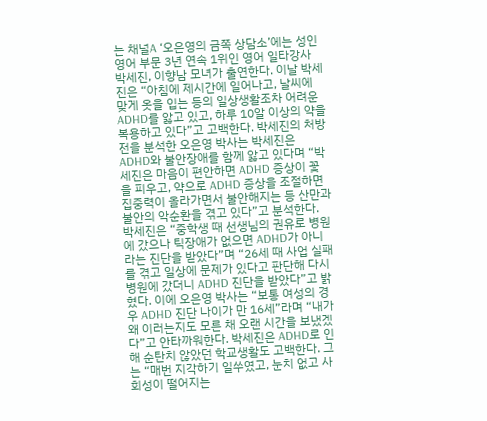는 채널A ‘오은영의 금쪽 상담소’에는 성인 영어 부문 3년 연속 1위인 영어 일타강사 박세진, 이향남 모녀가 출연한다. 이날 박세진은 “아침에 제시간에 일어나고, 날씨에 맞게 옷을 입는 등의 일상생활조차 어려운 ADHD를 앓고 있고, 하루 10알 이상의 약을 복용하고 있다”고 고백한다. 박세진의 처방전을 분석한 오은영 박사는 박세진은 ADHD와 불안장애를 함께 앓고 있다며 “박세진은 마음이 편안하면 ADHD 증상이 꽃을 피우고, 약으로 ADHD 증상을 조절하면 집중력이 올라가면서 불안해지는 등 산만과 불안의 악순환을 겪고 있다”고 분석한다. 박세진은 “중학생 때 선생님의 권유로 병원에 갔으나 틱장애가 없으면 ADHD가 아니라는 진단을 받았다”며 “26세 때 사업 실패를 겪고 일상에 문제가 있다고 판단해 다시 병원에 갔더니 ADHD 진단을 받았다”고 밝혔다. 이에 오은영 박사는 “보통 여성의 경우 ADHD 진단 나이가 만 16세”라며 “내가 왜 이러는지도 모른 채 오랜 시간을 보냈겠다”고 안타까워한다. 박세진은 ADHD로 인해 순탄치 않았던 학교생활도 고백한다. 그는 “매번 지각하기 일쑤였고, 눈치 없고 사회성이 떨어지는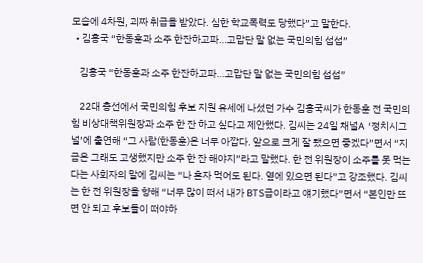모습에 4차원, 괴짜 취급을 받았다. 심한 학교폭력도 당했다”고 말한다.
  • 김흥국 “한동훈과 소주 한잔하고파…고맙단 말 없는 국민의힘 섭섭”

    김흥국 “한동훈과 소주 한잔하고파…고맙단 말 없는 국민의힘 섭섭”

    22대 총선에서 국민의힘 후보 지원 유세에 나섰던 가수 김흥국씨가 한동훈 전 국민의힘 비상대책위원장과 소주 한 잔 하고 싶다고 제안했다. 김씨는 24일 채널A ‘정치시그널’에 출연해 “그 사람(한동훈)은 너무 아깝다. 앞으로 크게 잘 됐으면 좋겠다”면서 “지금은 그래도 고생했지만 소주 한 잔 해야지”라고 말했다. 한 전 위원장이 소주를 못 먹는다는 사회자의 말에 김씨는 “나 혼자 먹어도 된다. 옆에 있으면 된다”고 강조했다. 김씨는 한 전 위원장을 향해 “너무 많이 떠서 내가 BTS급이라고 얘기했다”면서 “본인만 뜨면 안 되고 후보들이 떠야하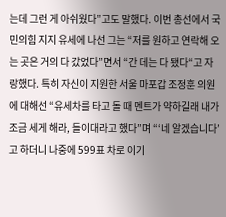는데 그런 게 아쉬웠다”고도 말했다. 이번 총선에서 국민의힘 지지 유세에 나선 그는 “저를 원하고 연락해 오는 곳은 거의 다 갔었다”면서 “간 데는 다 됐다“고 자랑했다. 특히 자신이 지원한 서울 마포갑 조정훈 의원에 대해선 “유세차를 타고 돌 때 멘트가 약하길래 내가 조금 세게 해라, 들이대라고 했다”며 “‘네 알겠습니다’고 하더니 나중에 599표 차로 이기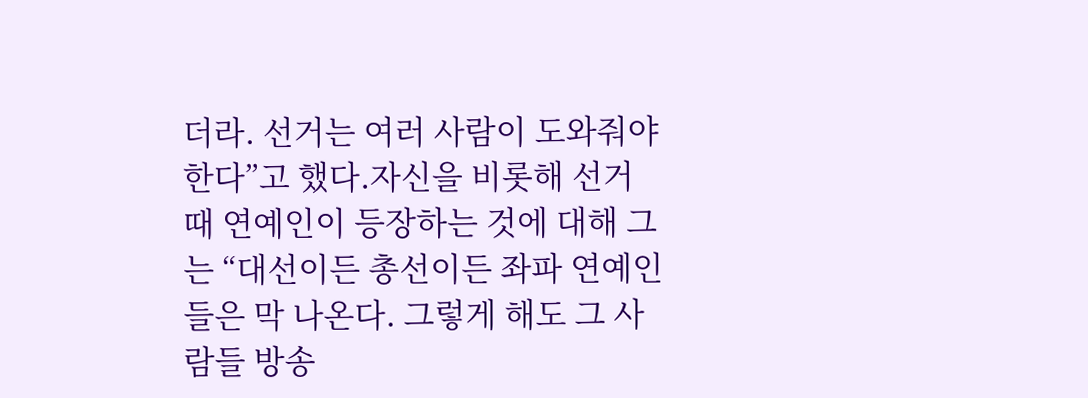더라. 선거는 여러 사람이 도와줘야 한다”고 했다.자신을 비롯해 선거 때 연예인이 등장하는 것에 대해 그는 “대선이든 총선이든 좌파 연예인들은 막 나온다. 그렇게 해도 그 사람들 방송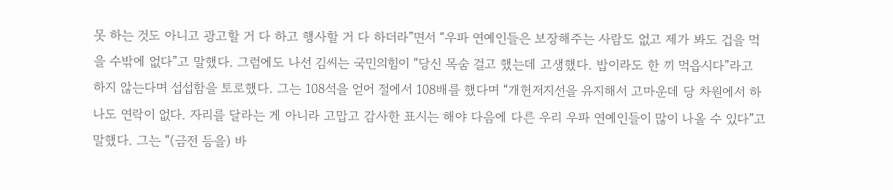못 하는 것도 아니고 광고할 거 다 하고 행사할 거 다 하더라”면서 “우파 연예인들은 보장해주는 사람도 없고 제가 봐도 겁을 먹을 수밖에 없다”고 말했다. 그럼에도 나선 김씨는 국민의힘이 “당신 목숨 걸고 했는데 고생했다. 밥이라도 한 끼 먹읍시다”라고 하지 않는다며 섭섭함을 토로했다. 그는 108석을 얻어 절에서 108배를 했다며 “개헌저지선을 유지해서 고마운데 당 차원에서 하나도 연락이 없다. 자리를 달라는 게 아니라 고맙고 감사한 표시는 해야 다음에 다른 우리 우파 연예인들이 많이 나올 수 있다”고 말했다. 그는 “(금전 등을) 바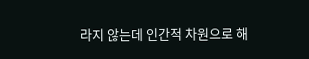라지 않는데 인간적 차원으로 해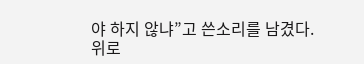야 하지 않냐”고 쓴소리를 남겼다.
위로